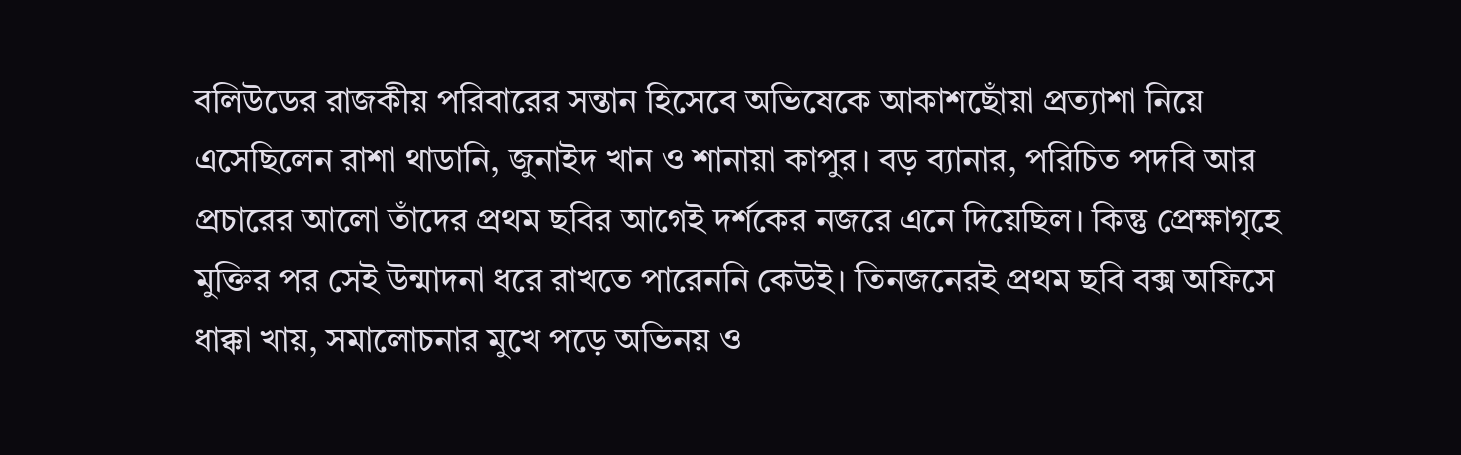বলিউডের রাজকীয় পরিবারের সন্তান হিসেবে অভিষেকে আকাশছোঁয়া প্রত্যাশা নিয়ে এসেছিলেন রাশা থাডানি, জুনাইদ খান ও শানায়া কাপুর। বড় ব্যানার, পরিচিত পদবি আর প্রচারের আলো তাঁদের প্রথম ছবির আগেই দর্শকের নজরে এনে দিয়েছিল। কিন্তু প্রেক্ষাগৃহে মুক্তির পর সেই উন্মাদনা ধরে রাখতে পারেননি কেউই। তিনজনেরই প্রথম ছবি বক্স অফিসে ধাক্কা খায়, সমালোচনার মুখে পড়ে অভিনয় ও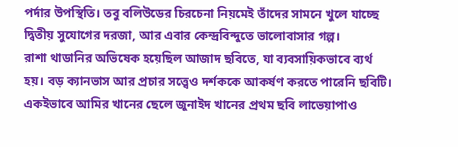পর্দার উপস্থিতি। তবু বলিউডের চিরচেনা নিয়মেই তাঁদের সামনে খুলে যাচ্ছে দ্বিতীয় সুযোগের দরজা, আর এবার কেন্দ্রবিন্দুতে ভালোবাসার গল্প।
রাশা থাডানির অভিষেক হয়েছিল আজাদ ছবিতে, যা ব্যবসায়িকভাবে ব্যর্থ হয়। বড় ক্যানভাস আর প্রচার সত্ত্বেও দর্শককে আকর্ষণ করতে পারেনি ছবিটি। একইভাবে আমির খানের ছেলে জুনাইদ খানের প্রথম ছবি লাভেয়াপাও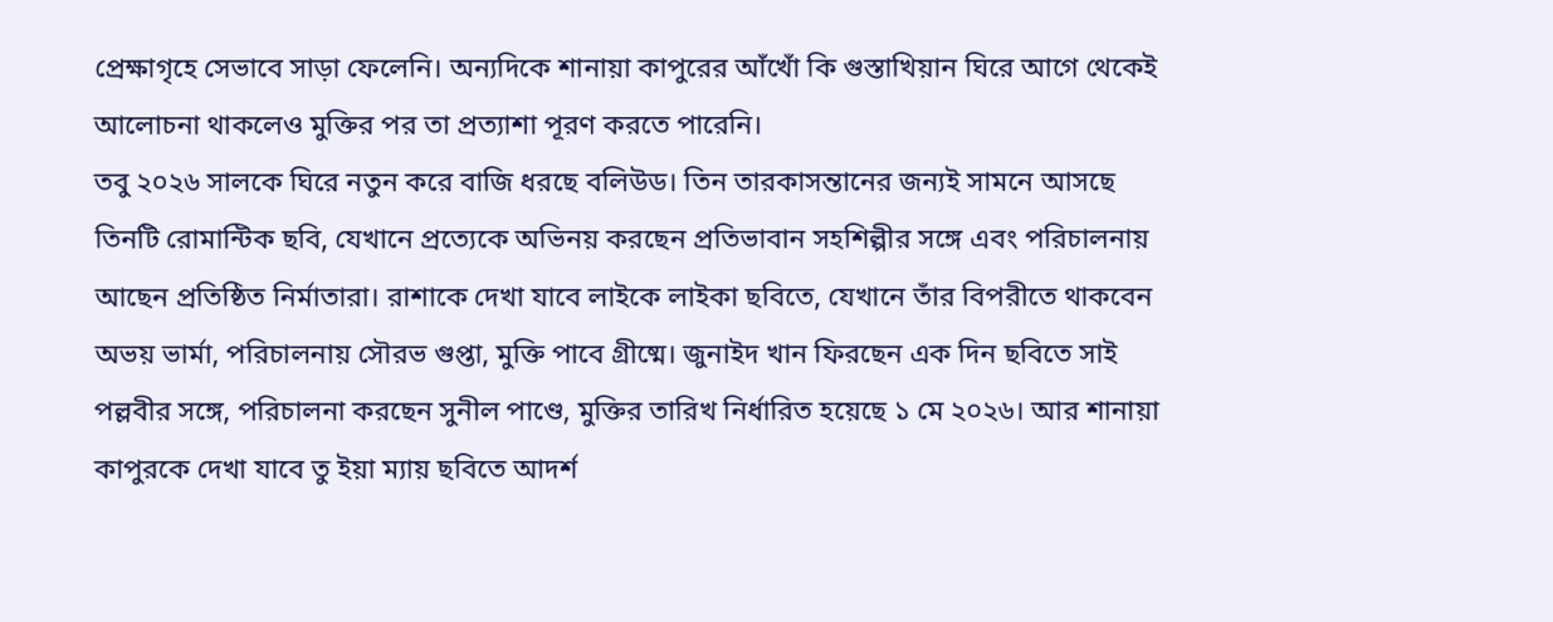প্রেক্ষাগৃহে সেভাবে সাড়া ফেলেনি। অন্যদিকে শানায়া কাপুরের আঁখোঁ কি গুস্তাখিয়ান ঘিরে আগে থেকেই আলোচনা থাকলেও মুক্তির পর তা প্রত্যাশা পূরণ করতে পারেনি।
তবু ২০২৬ সালকে ঘিরে নতুন করে বাজি ধরছে বলিউড। তিন তারকাসন্তানের জন্যই সামনে আসছে তিনটি রোমান্টিক ছবি, যেখানে প্রত্যেকে অভিনয় করছেন প্রতিভাবান সহশিল্পীর সঙ্গে এবং পরিচালনায় আছেন প্রতিষ্ঠিত নির্মাতারা। রাশাকে দেখা যাবে লাইকে লাইকা ছবিতে, যেখানে তাঁর বিপরীতে থাকবেন অভয় ভার্মা, পরিচালনায় সৌরভ গুপ্তা, মুক্তি পাবে গ্রীষ্মে। জুনাইদ খান ফিরছেন এক দিন ছবিতে সাই পল্লবীর সঙ্গে, পরিচালনা করছেন সুনীল পাণ্ডে, মুক্তির তারিখ নির্ধারিত হয়েছে ১ মে ২০২৬। আর শানায়া কাপুরকে দেখা যাবে তু ইয়া ম্যায় ছবিতে আদর্শ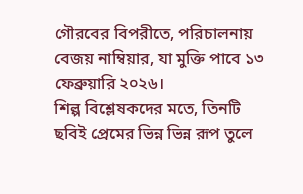গৌরবের বিপরীতে, পরিচালনায় বেজয় নাম্বিয়ার, যা মুক্তি পাবে ১৩ ফেব্রুয়ারি ২০২৬।
শিল্প বিশ্লেষকদের মতে, তিনটি ছবিই প্রেমের ভিন্ন ভিন্ন রূপ তুলে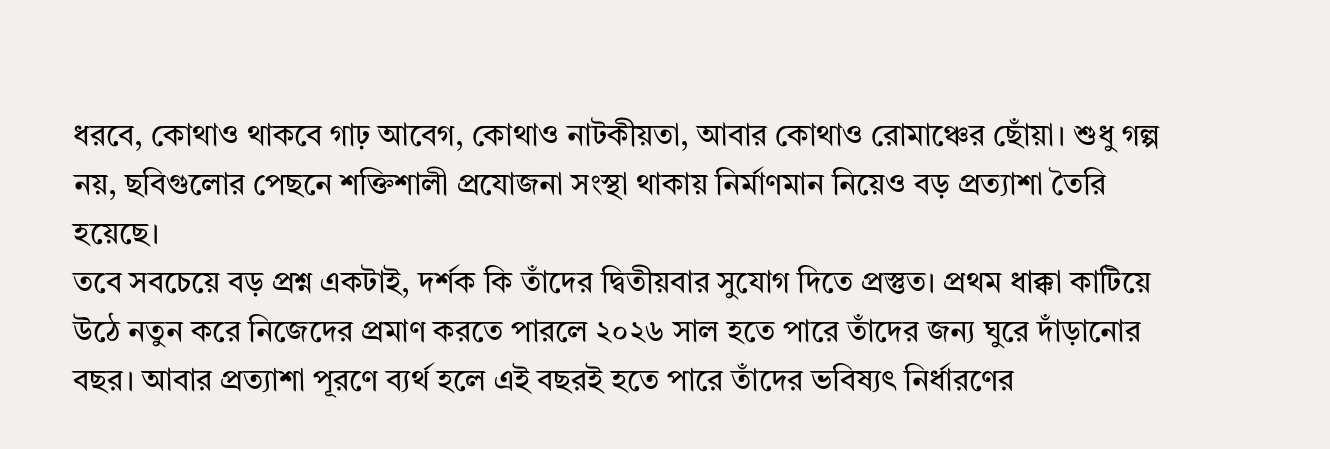ধরবে, কোথাও থাকবে গাঢ় আবেগ, কোথাও নাটকীয়তা, আবার কোথাও রোমাঞ্চের ছোঁয়া। শুধু গল্প নয়, ছবিগুলোর পেছনে শক্তিশালী প্রযোজনা সংস্থা থাকায় নির্মাণমান নিয়েও বড় প্রত্যাশা তৈরি হয়েছে।
তবে সবচেয়ে বড় প্রশ্ন একটাই, দর্শক কি তাঁদের দ্বিতীয়বার সুযোগ দিতে প্রস্তুত। প্রথম ধাক্কা কাটিয়ে উঠে নতুন করে নিজেদের প্রমাণ করতে পারলে ২০২৬ সাল হতে পারে তাঁদের জন্য ঘুরে দাঁড়ানোর বছর। আবার প্রত্যাশা পূরণে ব্যর্থ হলে এই বছরই হতে পারে তাঁদের ভবিষ্যৎ নির্ধারণের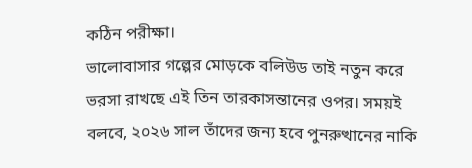কঠিন পরীক্ষা।
ভালোবাসার গল্পের মোড়কে বলিউড তাই নতুন করে ভরসা রাখছে এই তিন তারকাসন্তানের ওপর। সময়ই বলবে, ২০২৬ সাল তাঁদের জন্য হবে পুনরুত্থানের নাকি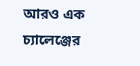আরও এক চ্যালেঞ্জের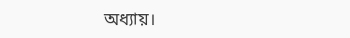অধ্যায়।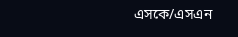এসকে/এসএন